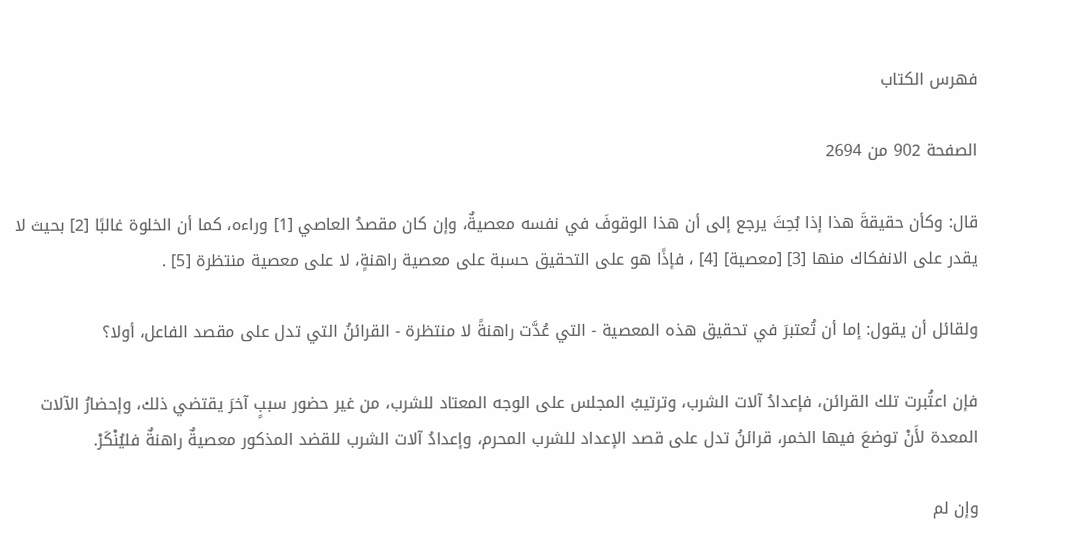فهرس الكتاب

الصفحة 902 من 2694

قال: وكأن حقيقةَ هذا إذا بُحِثَ يرجع إلى أن هذا الوقوفَ في نفسه معصيةٌ، وإن كان مقصدُ العاصي [1] وراءه، كما أن الخلوة غالبًا [2] بحيث لا يقدر على الانفكاك منها [3] [معصية] [4] ، فإذًا هو على التحقيق حسبة على معصية راهنةٍ، لا على معصية منتظرة [5] .

ولقائل أن يقول: إما أن تُعتبرَ في تحقيق هذه المعصية - التي عُدَّت راهنةً لا منتظرة - القرائنُ التي تدل على مقصد الفاعل، أولا؟

فإن اعتُبرت تلك القرائن، فإعدادُ آلات الشرب، وترتيبُ المجلس على الوجه المعتاد للشرب، من غير حضور سببٍ آخرَ يقتضي ذلك، وإحضارُ الآلات المعدة لأَنْ توضعَ فيها الخمر، قرائنُ تدل على قصد الإعداد للشرب المحرم، وإعدادُ آلات الشرب للقضد المذكور معصيةٌ راهنةٌ فليُنْكَرْ.

وإن لم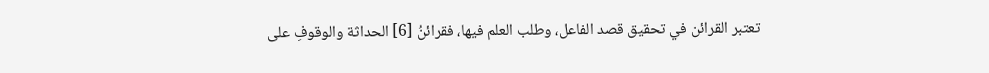تعتبر القرائن في تحقيق قصد الفاعل، وطلب العلم فيها، فقرائنُ [6] الحداثة والوقوفِ على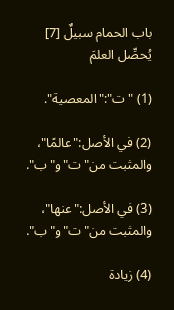باب الحمام سبيلٌ [7] يُحصِّل العلمَ

(1) "ت":"المعصية".

(2) في الأصل:"عالمًا"، والمثبت من"ت"و"ب".

(3) في الأصل:"عنها"، والمثبت من"ت"و"ب".

(4) زيادة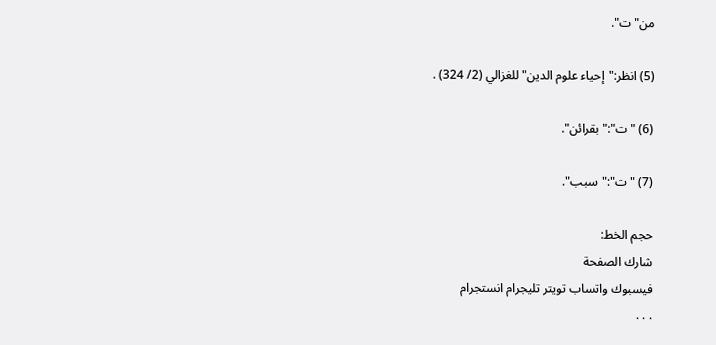من"ت".

(5) انظر:"إحياء علوم الدين"للغزالي (2/ 324) .

(6) "ت":"بقرائن".

(7) "ت":"سبب".

حجم الخط:
شارك الصفحة
فيسبوك واتساب تويتر تليجرام انستجرام
. . .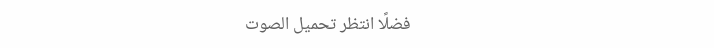فضلًا انتظر تحميل الصوت